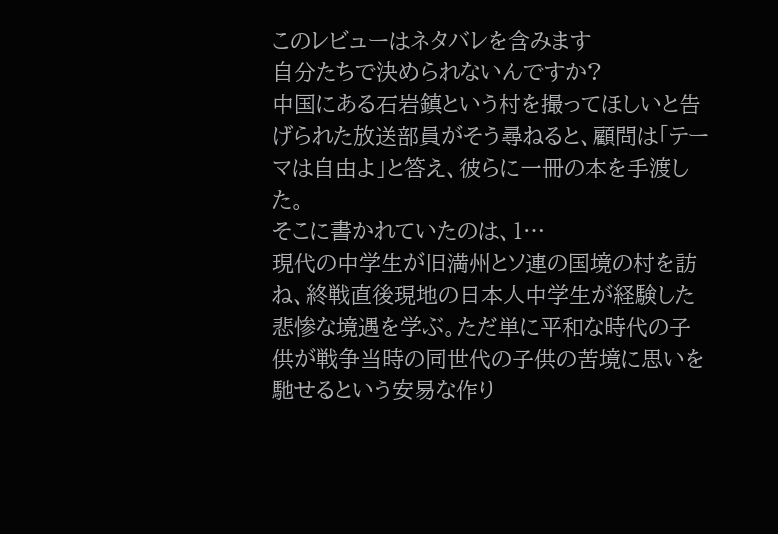このレビューはネタバレを含みます
自分たちで決められないんですか?
中国にある石岩鎮という村を撮ってほしいと告げられた放送部員がそう尋ねると、顧問は「テーマは自由よ」と答え、彼らに一冊の本を手渡した。
そこに書かれていたのは、1…
現代の中学生が旧満州とソ連の国境の村を訪ね、終戦直後現地の日本人中学生が経験した悲惨な境遇を学ぶ。ただ単に平和な時代の子供が戦争当時の同世代の子供の苦境に思いを馳せるという安易な作り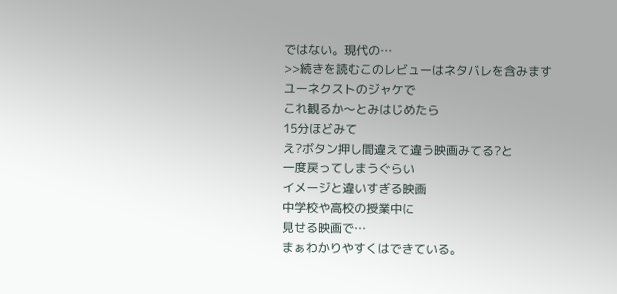ではない。現代の…
>>続きを読むこのレビューはネタバレを含みます
ユーネクストのジャケで
これ観るか〜とみはじめたら
15分ほどみて
え?ボタン押し間違えて違う映画みてる?と
一度戻ってしまうぐらい
イメージと違いすぎる映画
中学校や高校の授業中に
見せる映画で…
まぁわかりやすくはできている。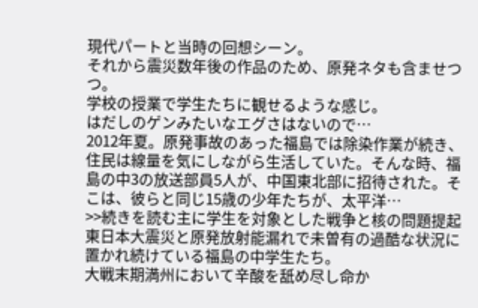現代パートと当時の回想シーン。
それから震災数年後の作品のため、原発ネタも含ませつつ。
学校の授業で学生たちに観せるような感じ。
はだしのゲンみたいなエグさはないので…
2012年夏。原発事故のあった福島では除染作業が続き、住民は線量を気にしながら生活していた。そんな時、福島の中3の放送部員5人が、中国東北部に招待された。そこは、彼らと同じ15歳の少年たちが、太平洋…
>>続きを読む主に学生を対象とした戦争と核の問題提起
東日本大震災と原発放射能漏れで未曽有の過酷な状況に置かれ続けている福島の中学生たち。
大戦末期満州において辛酸を舐め尽し命か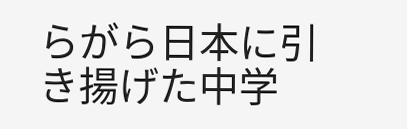らがら日本に引き揚げた中学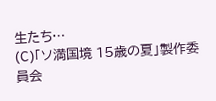生たち…
(C)「ソ満国境 15歳の夏」製作委員会